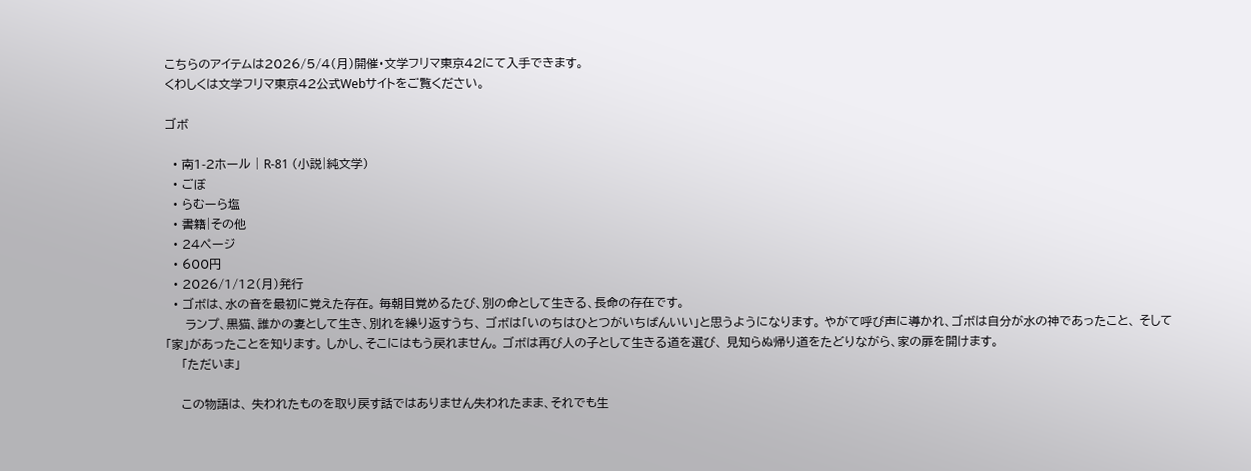こちらのアイテムは2026/5/4(月)開催・文学フリマ東京42にて入手できます。
くわしくは文学フリマ東京42公式Webサイトをご覧ください。

ゴボ

  • 南1-2ホール | R-81 (小説|純文学)
  • ごぼ
  • らむーら塩
  • 書籍|その他
  • 24ページ
  • 600円
  • 2026/1/12(月)発行
  • ゴボは、水の音を最初に覚えた存在。 毎朝目覚めるたび、別の命として生きる、長命の存在です。
     ランプ、黒猫、誰かの妻として生き、別れを繰り返すうち、 ゴボは「いのちはひとつがいちばんいい」と思うようになります。 やがて呼び声に導かれ、ゴボは自分が水の神であったこと、 そして「家」があったことを知ります。 しかし、そこにはもう戻れません。 ゴボは再び人の子として生きる道を選び、 見知らぬ帰り道をたどりながら、家の扉を開けます。
    「ただいま」

    この物語は、 失われたものを取り戻す話ではありません失われたまま、それでも生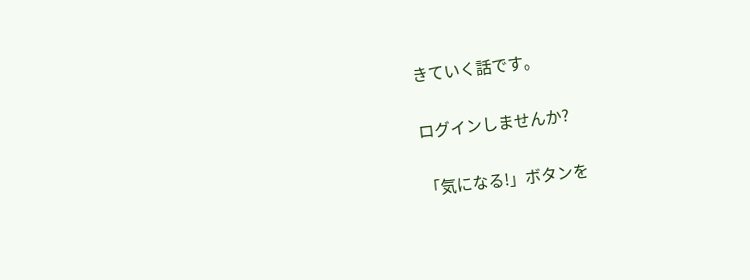きていく話です。

ログインしませんか?

「気になる!」ボタンを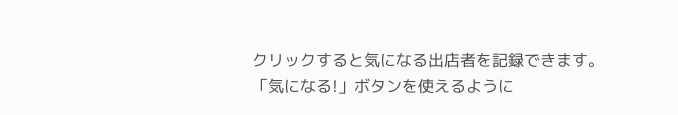クリックすると気になる出店者を記録できます。
「気になる!」ボタンを使えるように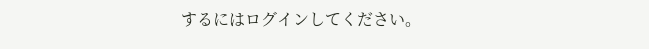するにはログインしてください。